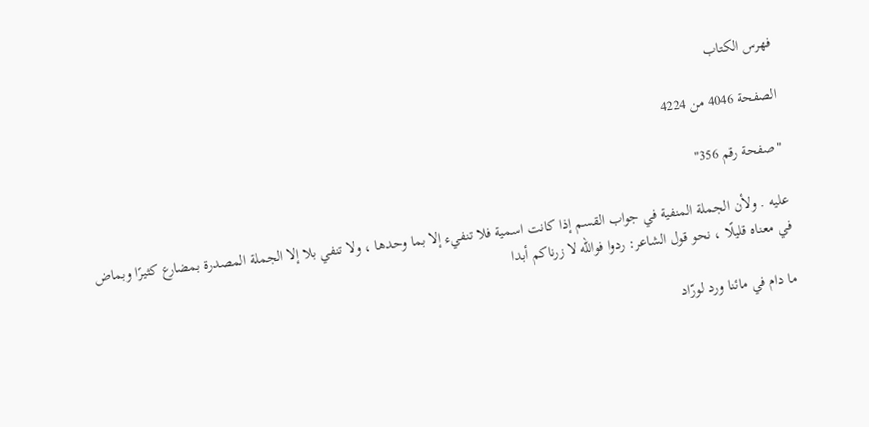فهرس الكتاب

الصفحة 4046 من 4224

"صفحة رقم 356"

عليه . ولأن الجملة المنفية في جواب القسم إذا كانت اسمية فلا تنفيء إلا بما وحدها ، ولا تنفي بلا إلا الجملة المصدرة بمضارع كثيرًا وبماض في معناه قليلًا ، نحو قول الشاعر: ردوا فوالله لا زرناكم أبدا

ما دام في مائنا ورد لورّاد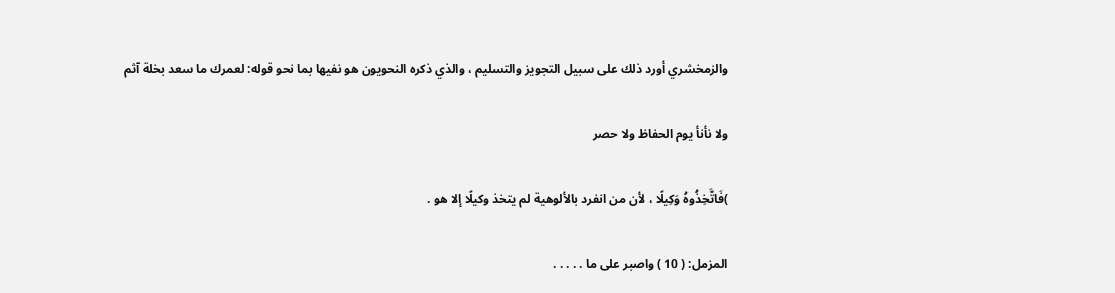والزمخشري أورد ذلك على سبيل التجويز والتسليم ، والذي ذكره النحويون هو نفيها بما نحو قوله: لعمرك ما سعد بخلة آثم

ولا نأنأ يوم الحفاظ ولا حصر

)فَاتَّخِذُوهُ وَكِيلًا ، لأن من انفرد بالألوهية لم يتخذ وكيلًا إلا هو .

المزمل: ( 10 ) واصبر على ما . . . . .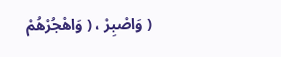( وَاصْبِرْ ، ( وَاهْجُرْهُمْ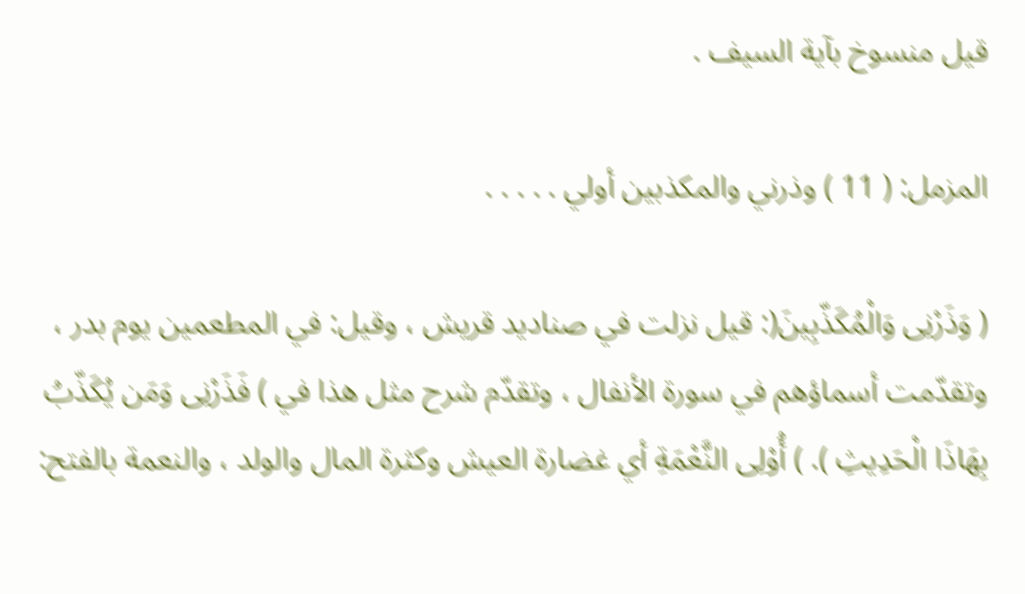قيل منسوخ بآية السيف .

المزمل: ( 11 ) وذرني والمكذبين أولي . . . . .

( وَذَرْنِى وَالْمُكَذّبِينَ(: قيل نزلت في صناديد قريش ، وقيل: في المطعمين يوم بدر ، وتقدّمت أسماؤهم في سورة الأنفال ، وتقدّم شرح مثل هذا في ) فَذَرْنِى وَمَن يُكَذّبُ بِهَاذَا الْحَدِيثِ ). ) أُوْلِى النَّعْمَةِ أي غضارة العيش وكثرة المال والولد ، والنعمة بالفتح: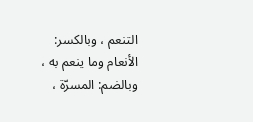التنعم ، وبالكسر: الأنعام وما ينعم به ، وبالضم: المسرّة ،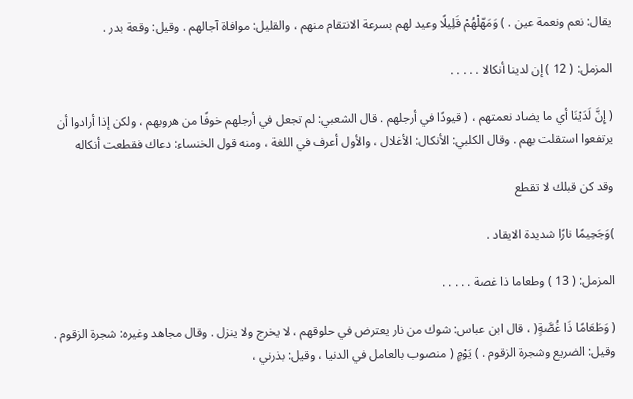يقال: نعم ونعمة عين . ) وَمَهّلْهُمْ قَلِيلًا وعيد لهم بسرعة الانتقام منهم ، والقليل: موافاة آجالهم . وقيل: وقعة بدر .

المزمل: ( 12 ) إن لدينا أنكالا . . . . .

( إِنَّ لَدَيْنَا أي ما يضاد نعمتهم ، ( قيودًا في أرجلهم . قال الشعبي: لم تجعل في أرجلهم خوفًا من هروبهم ، ولكن إذا أرادوا أن يرتفعوا استقلت بهم . وقال الكلبي: الأنكال: الأغلال ، والأول أعرف في اللغة ، ومنه قول الخنساء: دعاك فقطعت أنكاله

وقد كن قبلك لا تقطع

)وَجَحِيمًا نارًا شديدة الايقاد .

المزمل: ( 13 ) وطعاما ذا غصة . . . . .

( وَطَعَامًا ذَا غُصَّةٍ( ، قال ابن عباس: شوك من نار يعترض في حلوقهم ، لا يخرج ولا ينزل . وقال مجاهد وغيره: شجرة الزقوم . وقيل: الضريع وشجرة الزقوم . ) يَوْمٍ ( منصوب بالعامل في الدنيا ، وقيل: بذرني ،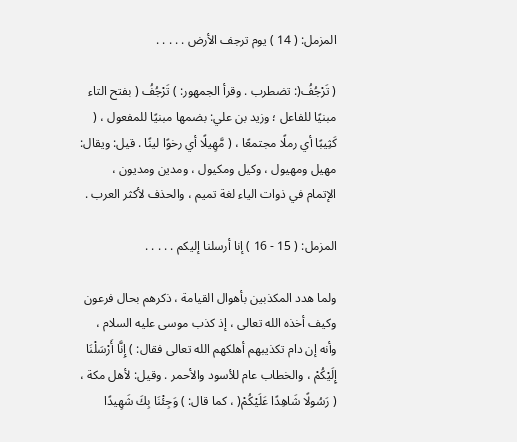المزمل: ( 14 ) يوم ترجف الأرض . . . . .

( تَرْجُفُ(: تضطرب . وقرأ الجمهور: ) تَرْجُفُ ( بفتح التاء مبنيًا للفاعل ؛ وزيد بن علي: بضمها مبنيًا للمفعول ، ( كَثِيبًا أي رملًا مجتمعًا ، ( مَّهِيلًا أي رخوًا لينًا . قيل: ويقال: مهيل ومهيول ، وكيل ومكيول ، ومدين ومديون ، الإتمام في ذوات الياء لغة تميم ، والحذف لأكثر العرب .

المزمل: ( 15 - 16 ) إنا أرسلنا إليكم . . . . .

ولما هدد المكذبين بأهوال القيامة ، ذكرهم بحال فرعون وكيف أخذه الله تعالى ، إذ كذب موسى عليه السلام ، وأنه إن دام تكذيبهم أهلكهم الله تعالى فقال: ) إِنَّا أَرْسَلْنَا إِلَيْكُمْ ، والخطاب عام للأسود والأحمر . وقيل: لأهل مكة ، ( رَسُولًا شَاهِدًا عَلَيْكُمْ( ، كما قال: ) وَجِئْنَا بِكَ شَهِيدًا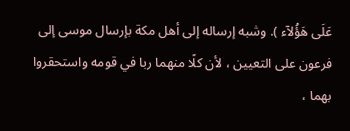عَلَى هَؤُلآء ). وشبه إرساله إلى أهل مكة بإرسال موسى إلى فرعون على التعيين ، لأن كلًا منهما ربا في قومه واستحقروا بهما ،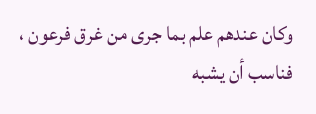وكان عندهم علم بما جرى من غرق فرعون ، فناسب أن يشبه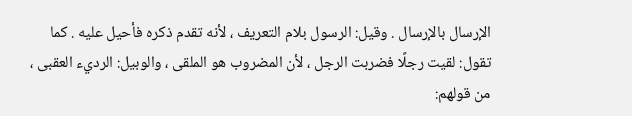الإرسال بالإرسال . وقيل: الرسول بلام التعريف ، لأنه تقدم ذكره فأحيل عليه . كما تقول: لقيت رجلًا فضربت الرجل ، لأن المضروب هو الملقى ، والوبيل: الرديء العقبى ، من قولهم: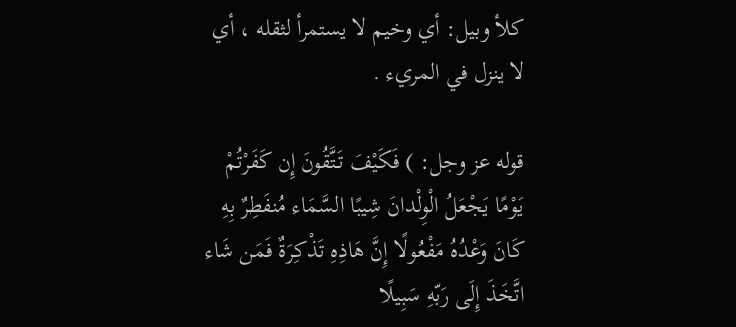كلأ وبيل: أي وخيم لا يستمرأ لثقله ، أي لا ينزل في المريء .

قوله عز وجل: ) فَكَيْفَ تَتَّقُونَ إِن كَفَرْتُمْ يَوْمًا يَجْعَلُ الْوِلْدانَ شِيبًا السَّمَاء مُنفَطِرٌ بِهِ كَانَ وَعْدُهُ مَفْعُولًا إِنَّ هَاذِهِ تَذْكِرَةٌ فَمَن شَاء اتَّخَذَ إِلَى رَبّهِ سَبِيلًا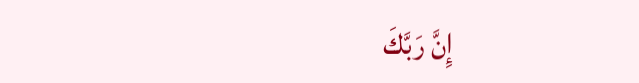إِنَّ رَبَّكَ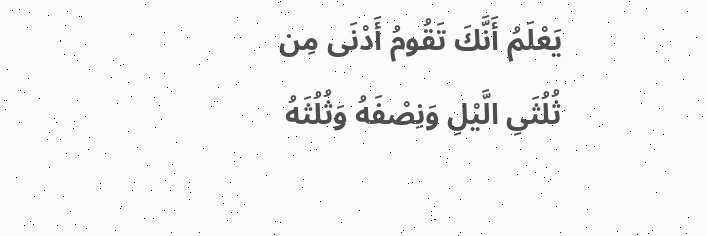يَعْلَمُ أَنَّكَ تَقُومُ أَدْنَى مِن ثُلُثَىِ الَّيْلِ وَنِصْفَهُ وَثُلُثَهُ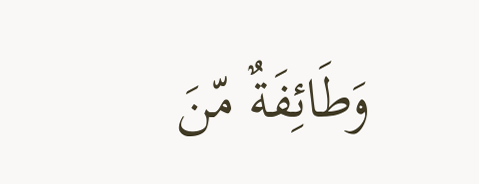وَطَائِفَةٌ مّنَ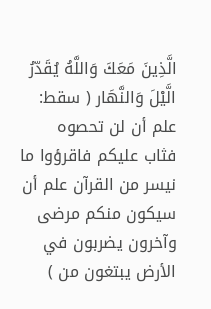الَّذِينَ مَعَكَ وَاللَّهُ يُقَدّرُ الَّيْلَ وَالنَّهَار ( سقط: علم أن لن تحصوه فثاب عليكم فاقرؤوا ما نيسر من القرآن علم أن سيكون منكم مرضى وآخرون يضربون في الأرض يبتغون من )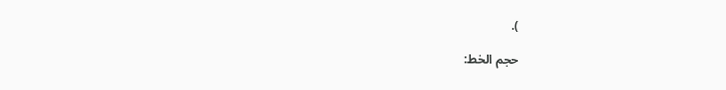).

حجم الخط: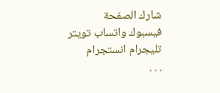شارك الصفحة
فيسبوك واتساب تويتر تليجرام انستجرام
. . .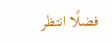فضلًا انتظر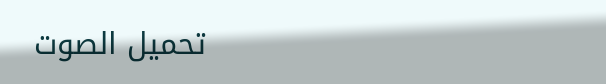تحميل الصوت